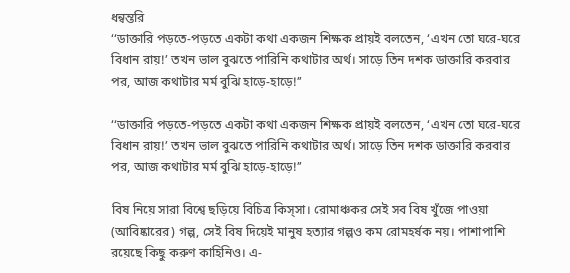ধন্বন্তরি
‘‘ডাক্তারি পড়তে-পড়তে একটা কথা একজন শিক্ষক প্রায়ই বলতেন, ‘এখন তো ঘরে-ঘরে বিধান রায়!’ তখন ভাল বুঝতে পারিনি কথাটার অর্থ। সাড়ে তিন দশক ডাক্তারি করবার পর, আজ কথাটার মর্ম বুঝি হাড়ে-হাড়ে!’’

‘‘ডাক্তারি পড়তে-পড়তে একটা কথা একজন শিক্ষক প্রায়ই বলতেন, ‘এখন তো ঘরে-ঘরে বিধান রায়!’ তখন ভাল বুঝতে পারিনি কথাটার অর্থ। সাড়ে তিন দশক ডাক্তারি করবার পর, আজ কথাটার মর্ম বুঝি হাড়ে-হাড়ে!’’

বিষ নিয়ে সারা বিশ্বে ছড়িয়ে বিচিত্র কিস্সা। রোমাঞ্চকর সেই সব বিষ খুঁজে পাওয়া (আবিষ্কারের) গল্প, সেই বিষ দিয়েই মানুষ হত্যার গল্পও কম রোমহর্ষক নয়। পাশাপাশি রয়েছে কিছু করুণ কাহিনিও। এ-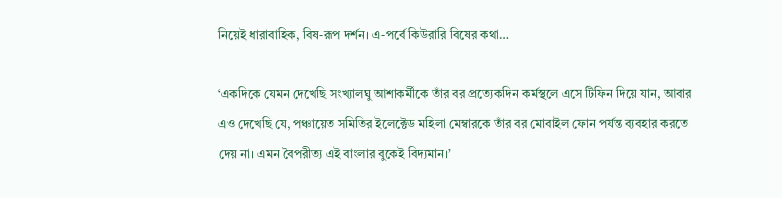নিয়েই ধারাবাহিক, বিষ-রূপ দর্শন। এ-পর্বে কিউরারি বিষের কথা…

‘একদিকে যেমন দেখেছি সংখ্যালঘু আশাকর্মীকে তাঁর বর প্রত্যেকদিন কর্মস্থলে এসে টিফিন দিয়ে যান, আবার এও দেখেছি যে, পঞ্চায়েত সমিতির ইলেক্টেড মহিলা মেম্বারকে তাঁর বর মোবাইল ফোন পর্যন্ত ব্যবহার করতে দেয় না। এমন বৈপরীত্য এই বাংলার বুকেই বিদ্যমান।’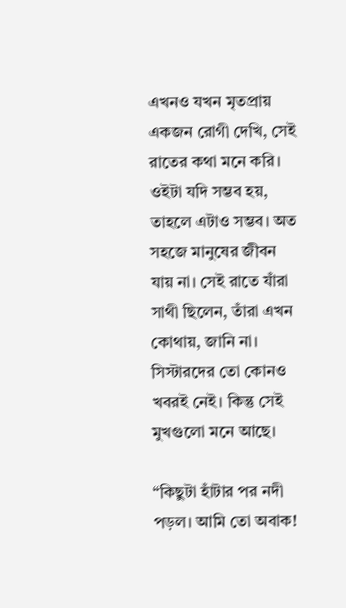এখনও যখন মৃতপ্রায় একজন রোগী দেখি, সেই রাতের কথা মনে করি। ওইটা যদি সম্ভব হয়, তাহলে এটাও সম্ভব। অত সহজে মানুষের জীবন যায় না। সেই রাতে যাঁরা সাথী ছিলেন, তাঁরা এখন কোথায়, জানি না। সিস্টারদের তো কোনও খবরই নেই। কিন্তু সেই মুখগুলো মনে আছে।

“কিছুটা হাঁটার পর নদী পড়ল। আমি তো অবাক!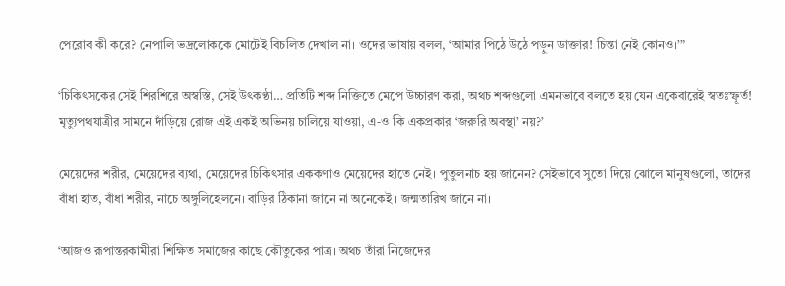পেরোব কী করে? নেপালি ভদ্রলোককে মোটেই বিচলিত দেখাল না। ওদের ভাষায় বলল, ‘আমার পিঠে উঠে পড়ুন ডাক্তার! চিন্তা নেই কোনও।’”

‘চিকিৎসকের সেই শিরশিরে অস্বস্তি, সেই উৎকণ্ঠা… প্রতিটি শব্দ নিক্তিতে মেপে উচ্চারণ করা, অথচ শব্দগুলো এমনভাবে বলতে হয় যেন একেবারেই স্বতঃস্ফূর্ত! মৃত্যুপথযাত্রীর সামনে দাঁড়িয়ে রোজ এই একই অভিনয় চালিয়ে যাওয়া, এ-ও কি একপ্রকার ‘জরুরি অবস্থা’ নয়?’

মেয়েদের শরীর, মেয়েদের ব্যথা, মেয়েদের চিকিৎসার এককণাও মেয়েদের হাতে নেই। পুতুলনাচ হয় জানেন? সেইভাবে সুতো দিয়ে ঝোলে মানুষগুলো, তাদের বাঁধা হাত, বাঁধা শরীর, নাচে অঙ্গুলিহেলনে। বাড়ির ঠিকানা জানে না অনেকেই। জন্মতারিখ জানে না।

‘আজও রূপান্তরকামীরা শিক্ষিত সমাজের কাছে কৌতুকের পাত্র। অথচ তাঁরা নিজেদের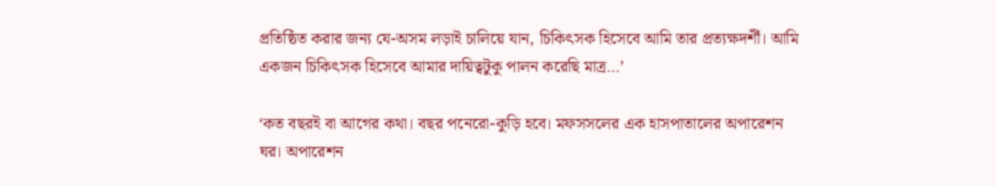প্রতিষ্ঠিত করার জন্য যে-অসম লড়াই চালিয়ে যান, চিকিৎসক হিসেবে আমি তার প্রত্যক্ষদর্শী। আমি একজন চিকিৎসক হিসেবে আমার দায়িত্বটুকু পালন করেছি মাত্র…’

‘কত বছরই বা আগের কথা। বছর পনেরো-কুড়ি হবে। মফসসলের এক হাসপাতালের অপারেশন ঘর। অপারেশন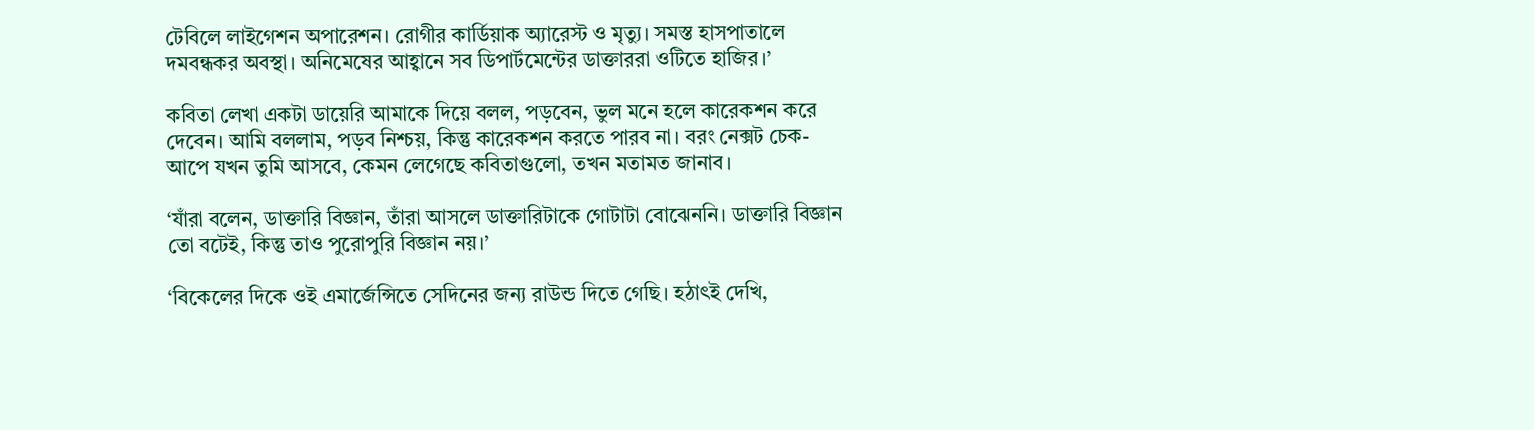টেবিলে লাইগেশন অপারেশন। রোগীর কার্ডিয়াক অ্যারেস্ট ও মৃত্যু। সমস্ত হাসপাতালে দমবন্ধকর অবস্থা। অনিমেষের আহ্বানে সব ডিপার্টমেন্টের ডাক্তাররা ওটিতে হাজির।’

কবিতা লেখা একটা ডায়েরি আমাকে দিয়ে বলল, পড়বেন, ভুল মনে হলে কারেকশন করে দেবেন। আমি বললাম, পড়ব নিশ্চয়, কিন্তু কারেকশন করতে পারব না। বরং নেক্সট চেক-আপে যখন তুমি আসবে, কেমন লেগেছে কবিতাগুলো, তখন মতামত জানাব।

‘যাঁরা বলেন, ডাক্তারি বিজ্ঞান, তাঁরা আসলে ডাক্তারিটাকে গোটাটা বোঝেননি। ডাক্তারি বিজ্ঞান তো বটেই, কিন্তু তাও পুরোপুরি বিজ্ঞান নয়।’

‘বিকেলের দিকে ওই এমার্জেন্সিতে সেদিনের জন্য রাউন্ড দিতে গেছি। হঠাৎই দেখি,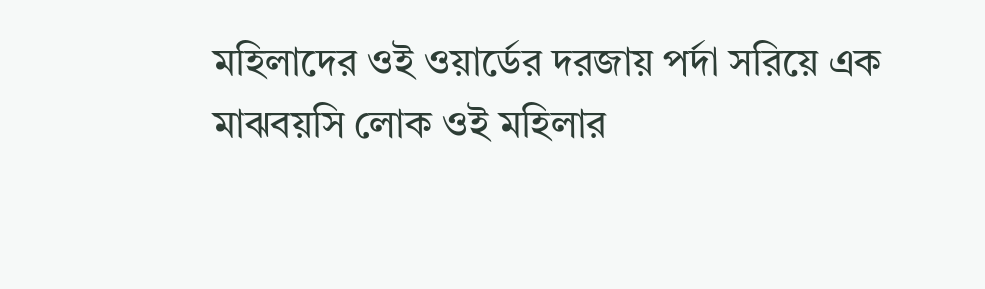মহিলাদের ওই ওয়ার্ডের দরজায় পর্দা সরিয়ে এক মাঝবয়সি লোক ওই মহিলার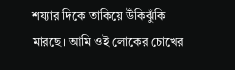শয্যার দিকে তাকিয়ে উঁকিঝুঁকি মারছে। আমি ওই লোকের চোখের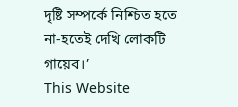দৃষ্টি সম্পর্কে নিশ্চিত হতে না-হতেই দেখি লোকটি গায়েব।’
This Website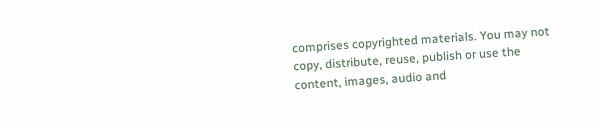comprises copyrighted materials. You may not copy, distribute, reuse, publish or use the content, images, audio and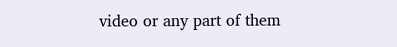video or any part of them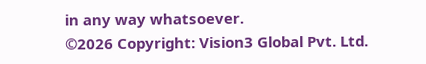in any way whatsoever.
©2026 Copyright: Vision3 Global Pvt. Ltd.